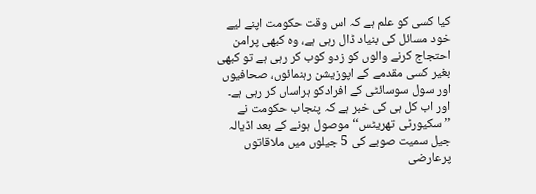کیا کسی کو علم ہے کہ اس وقت حکومت اپنے لیے خود مسائل کی بنیاد ڈال رہی ہے، وہ کبھی پرامن احتجاج کرنے والوں کو زدو کوب کر رہی ہے تو کبھی بغیر کسی مقدمے کے اپوزیشن رہنمائوں، صحافیوں اور سول سوسائٹی کے افرادکو ہراساں کر رہی ہے۔ اور اب کل ہی کی خبر ہے کہ پنجاب حکومت نے ’’سکیورٹی تھریٹس‘‘ موصول ہونے کے بعد اڈیالہ جیل سمیت صوبے کی 5 جیلوں میں ملاقاتوں پرعارضی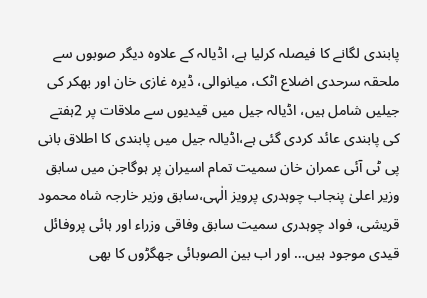پابندی لگانے کا فیصلہ کرلیا ہے، اڈیالہ کے علاوہ دیگر صوبوں سے ملحقہ سرحدی اضلاع اٹک، میانوالی، ڈیرہ غازی خان اور بھکر کی جیلیں شامل ہیں، اڈیالہ جیل میں قیدیوں سے ملاقات پر 2ہفتے کی پابندی عائد کردی گئی ہے،اڈیالہ جیل میں پابندی کا اطلاق بانی پی ٹی آئی عمران خان سمیت تمام اسیران پر ہوگاجن میں سابق وزیر اعلیٰ پنجاب چوہدری پرویز الٰہی،سابق وزیر خارجہ شاہ محمود قریشی، فواد چوہدری سمیت سابق وفاقی وزراء اور ہائی پروفائل قیدی موجود ہیں… اور اب بین الصوبائی جھگڑوں کا بھی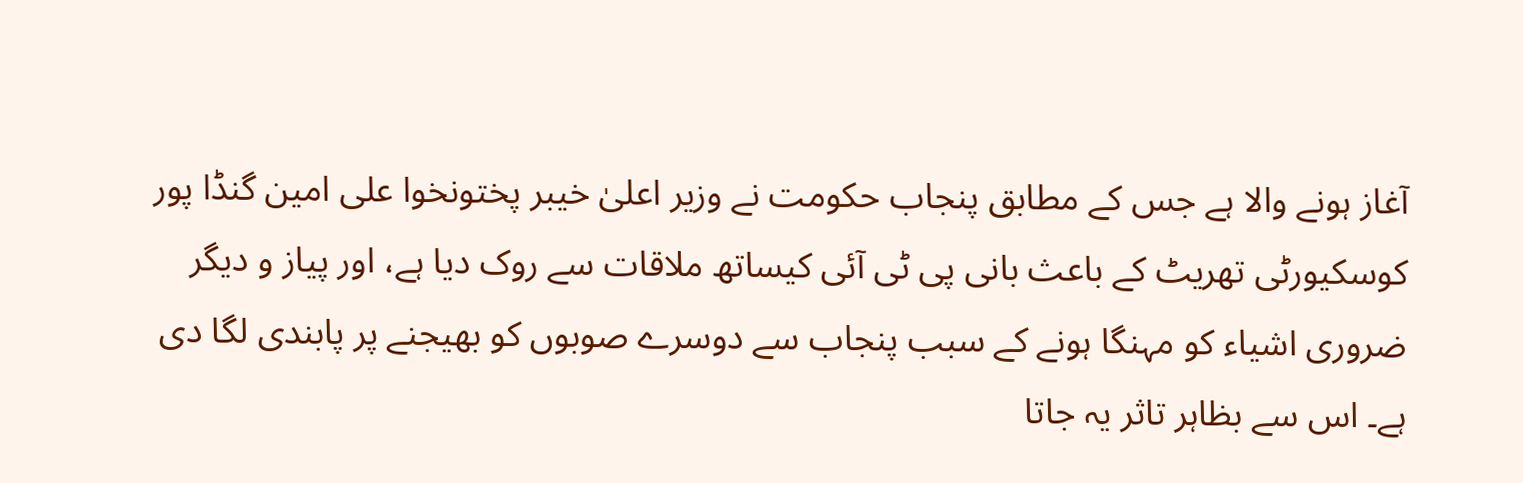آغاز ہونے والا ہے جس کے مطابق پنجاب حکومت نے وزیر اعلیٰ خیبر پختونخوا علی امین گنڈا پور کوسکیورٹی تھریٹ کے باعث بانی پی ٹی آئی کیساتھ ملاقات سے روک دیا ہے، اور پیاز و دیگر ضروری اشیاء کو مہنگا ہونے کے سبب پنجاب سے دوسرے صوبوں کو بھیجنے پر پابندی لگا دی ہے۔ اس سے بظاہر تاثر یہ جاتا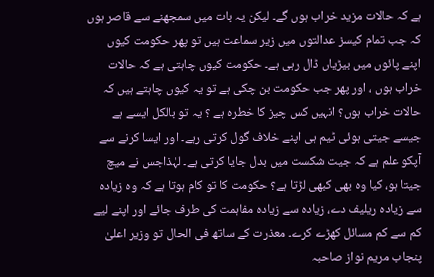ہے کہ حالات مزید خراب ہوں گے۔ لیکن یہ بات میں سمجھنے سے قاصر ہوں کہ جب تمام کیسز عدالتوں میں زیر سماعت ہیں تو پھر حکومت کیوں اپنے پائوں میں بیڑیاں ڈال رہی ہے۔ حکومت کیوں چاہتی ہے کہ حالات خراب ہوں ، اور پھر جب حکومت بن چکی ہے تو یہ کیوں چاہتے ہیں کہ حالات خراب ہوں؟ انہیں کس چیز کا خطرہ ہے ؟ یہ تو بالکل ایسے ہے جیسے جیتی ہوئی ٹیم ہی اپنے خلاف گول کرتی رہے۔ اور ایسا کرنے سے آپکو علم ہے کہ جیت شکست میں بدل جایا کرتی ہے۔ لہٰذاجس نے میچ جیتا ہو، کیا وہ بھی کبھی لڑتا ہے؟ حکومت کا تو کام ہوتا ہے کہ وہ زیادہ سے زیادہ ریلیف دے، زیادہ سے زیادہ مفاہمت کی طرف جائے اور اپنے لیے کم سے کم مسائل کھڑے کرے۔ معذرت کے ساتھ فی الحال تو وزیر اعلیٰ پنجاب مریم نواز صاحبہ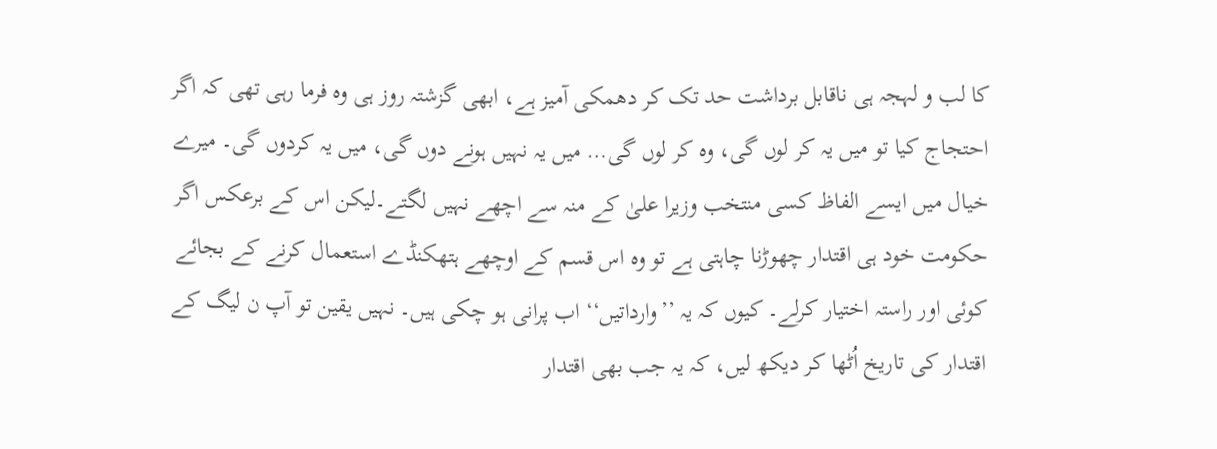کا لب و لہجہ ہی ناقابل برداشت حد تک کر دھمکی آمیز ہے، ابھی گزشتہ روز ہی وہ فرما رہی تھی کہ اگر احتجاج کیا تو میں یہ کر لوں گی، وہ کر لوں گی… میں یہ نہیں ہونے دوں گی، میں یہ کردوں گی۔ میرے خیال میں ایسے الفاظ کسی منتخب وزیرا علیٰ کے منہ سے اچھے نہیں لگتے۔لیکن اس کے برعکس اگر حکومت خود ہی اقتدار چھوڑنا چاہتی ہے تو وہ اس قسم کے اوچھے ہتھکنڈے استعمال کرنے کے بجائے کوئی اور راستہ اختیار کرلے۔ کیوں کہ یہ ’’وارداتیں‘‘ اب پرانی ہو چکی ہیں۔ نہیں یقین تو آپ ن لیگ کے اقتدار کی تاریخ اُٹھا کر دیکھ لیں، کہ یہ جب بھی اقتدار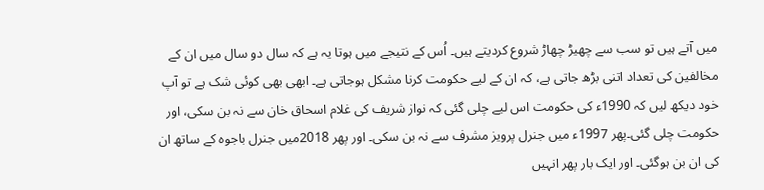میں آتے ہیں تو سب سے چھیڑ چھاڑ شروع کردیتے ہیں۔ اُس کے نتیجے میں ہوتا یہ ہے کہ سال دو سال میں ان کے مخالفین کی تعداد اتنی بڑھ جاتی ہے، کہ ان کے لیے حکومت کرنا مشکل ہوجاتی ہے۔ ابھی بھی کوئی شک ہے تو آپ خود دیکھ لیں کہ 1990ء کی حکومت اس لیے چلی گئی کہ نواز شریف کی غلام اسحاق خان سے نہ بن سکی، اور حکومت چلی گئی۔پھر 1997ء میں جنرل پرویز مشرف سے نہ بن سکی۔ اور پھر 2018میں جنرل باجوہ کے ساتھ ان کی ان بن ہوگئی۔ اور ایک بار پھر انہیں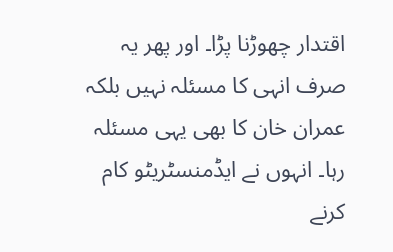اقتدار چھوڑنا پڑا۔ اور پھر یہ صرف انہی کا مسئلہ نہیں بلکہ عمران خان کا بھی یہی مسئلہ رہا۔ انہوں نے ایڈمنسٹریٹو کام کرنے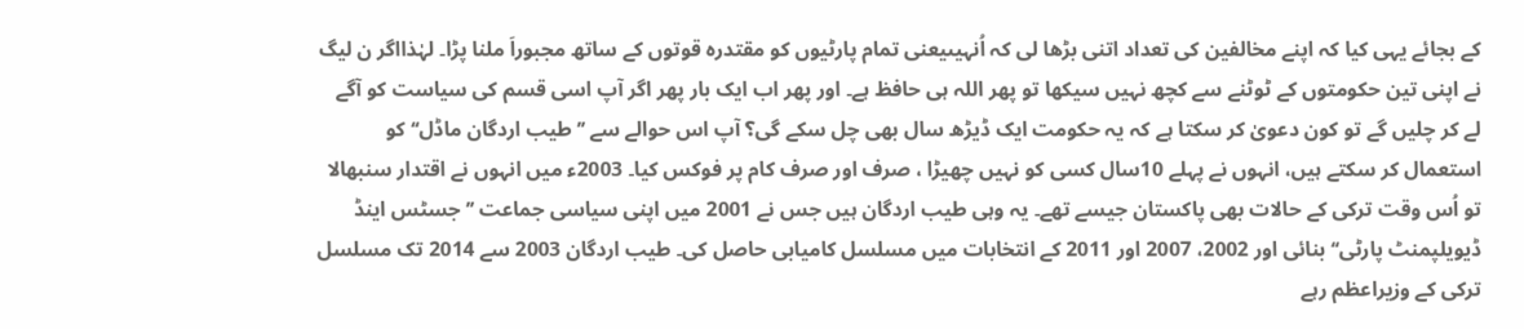کے بجائے یہی کیا کہ اپنے مخالفین کی تعداد اتنی بڑھا لی کہ اُنہیںیعنی تمام پارٹیوں کو مقتدرہ قوتوں کے ساتھ مجبوراَ ملنا پڑا۔ لہٰذااگر ن لیگ نے اپنی تین حکومتوں کے ٹوٹنے سے کچھ نہیں سیکھا تو پھر اللہ ہی حافظ ہے۔ اور پھر اب ایک بار پھر اگر آپ اسی قسم کی سیاست کو آگے لے کر چلیں گے تو کون دعویٰ کر سکتا ہے کہ یہ حکومت ایک ڈیڑھ سال بھی چل سکے گی؟ آپ اس حوالے سے ’’طیب اردگان ماڈل‘‘کو استعمال کر سکتے ہیں، انہوں نے پہلے 10سال کسی کو نہیں چھیڑا ، صرف اور صرف کام پر فوکس کیا۔ 2003ء میں انہوں نے اقتدار سنبھالا تو اُس وقت ترکی کے حالات بھی پاکستان جیسے تھے۔ یہ وہی طیب اردگان ہیں جس نے 2001 میں اپنی سیاسی جماعت ’’جسٹس اینڈ ڈیویلپمنٹ پارٹی‘‘ بنائی اور 2002، 2007 اور 2011 کے انتخابات میں مسلسل کامیابی حاصل کی۔ طیب اردگان 2003 سے 2014 تک مسلسل ترکی کے وزیراعظم رہے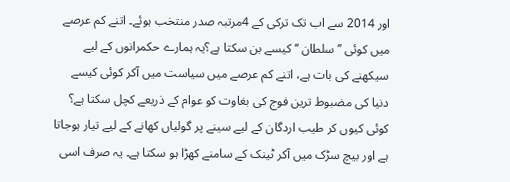اور 2014 سے اب تک ترکی کے 4مرتبہ صدر منتخب ہوئے۔ اتنے کم عرصے میں کوئی ’’سلطان ‘‘کیسے بن سکتا ہے؟یہ ہمارے حکمرانوں کے لیے سیکھنے کی بات ہے، اتنے کم عرصے میں سیاست میں آکر کوئی کیسے دنیا کی مضبوط ترین فوج کی بغاوت کو عوام کے ذریعے کچل سکتا ہے؟ کوئی کیوں کر طیب اردگان کے لیے سینے پر گولیاں کھانے کے لیے تیار ہوجاتا ہے اور بیچ سڑک میں آکر ٹینک کے سامنے کھڑا ہو سکتا ہے۔ یہ صرف اسی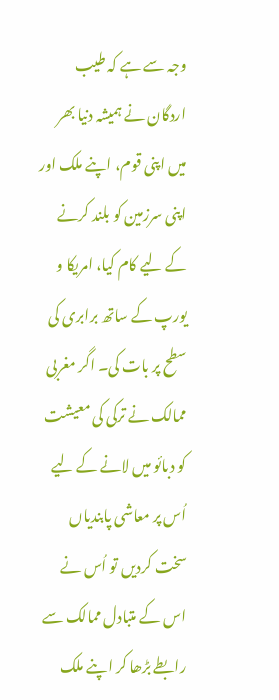وجہ سے ہے کہ طیب اردگان نے ہمیشہ دنیا بھر میں اپنی قوم، اپنے ملک اور اپنی سرزمین کو بلند کرنے کے لیے کام کیا، امریکا و یورپ کے ساتھ برابری کی سطح پر بات کی۔ اگر مغربی ممالک نے ترکی کی معیشت کو دبائو میں لانے کے لیے اُس پر معاشی پابندیاں سخت کردیں تو اُس نے اس کے متبادل ممالک سے رابطے بڑھا کر اپنے ملک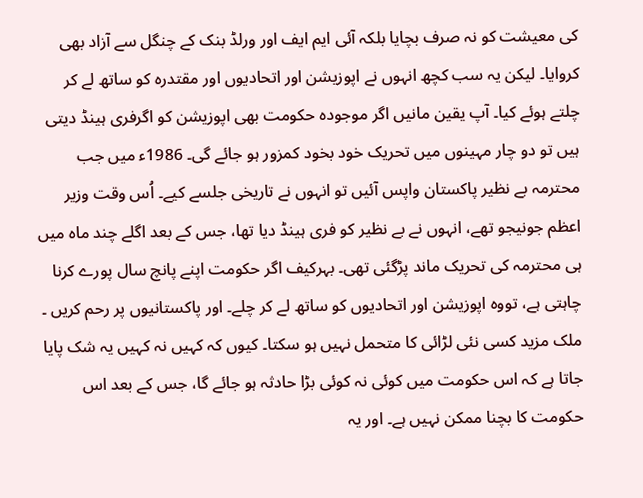کی معیشت کو نہ صرف بچایا بلکہ آئی ایم ایف اور ورلڈ بنک کے چنگل سے آزاد بھی کروایا۔ لیکن یہ سب کچھ انہوں نے اپوزیشن اور اتحادیوں اور مقتدرہ کو ساتھ لے کر چلتے ہوئے کیا۔ آپ یقین مانیں اگر موجودہ حکومت بھی اپوزیشن کو اگرفری ہینڈ دیتی ہیں تو دو چار مہینوں میں تحریک خود بخود کمزور ہو جائے گی۔ 1986ء میں جب محترمہ بے نظیر پاکستان واپس آئیں تو انہوں نے تاریخی جلسے کیے۔ اُس وقت وزیر اعظم جونیجو تھے، انہوں نے بے نظیر کو فری ہینڈ دیا تھا، جس کے بعد اگلے چند ماہ میں ہی محترمہ کی تحریک ماند پڑگئی تھی۔ بہرکیف اگر حکومت اپنے پانچ سال پورے کرنا چاہتی ہے، تووہ اپوزیشن اور اتحادیوں کو ساتھ لے کر چلے۔ اور پاکستانیوں پر رحم کریں ۔ ملک مزید کسی نئی لڑائی کا متحمل نہیں ہو سکتا۔ کیوں کہ کہیں نہ کہیں یہ شک پایا جاتا ہے کہ اس حکومت میں کوئی نہ کوئی بڑا حادثہ ہو جائے گا، جس کے بعد اس حکومت کا بچنا ممکن نہیں ہے۔ اور یہ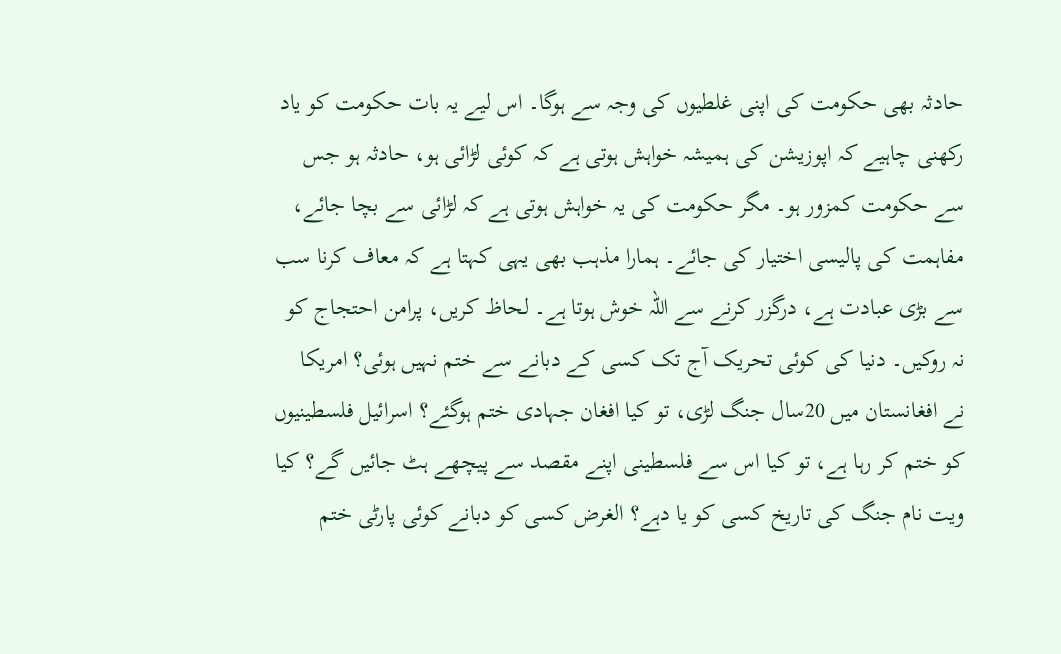حادثہ بھی حکومت کی اپنی غلطیوں کی وجہ سے ہوگا۔ اس لیے یہ بات حکومت کو یاد رکھنی چاہیے کہ اپوزیشن کی ہمیشہ خواہش ہوتی ہے کہ کوئی لڑائی ہو، حادثہ ہو جس سے حکومت کمزور ہو۔ مگر حکومت کی یہ خواہش ہوتی ہے کہ لڑائی سے بچا جائے، مفاہمت کی پالیسی اختیار کی جائے۔ ہمارا مذہب بھی یہی کہتا ہے کہ معاف کرنا سب سے بڑی عبادت ہے، درگزر کرنے سے اللہ خوش ہوتا ہے۔ لحاظ کریں، پرامن احتجاج کو نہ روکیں۔ دنیا کی کوئی تحریک آج تک کسی کے دبانے سے ختم نہیں ہوئی؟ امریکا نے افغانستان میں 20سال جنگ لڑی، تو کیا افغان جہادی ختم ہوگئے؟ اسرائیل فلسطینیوں کو ختم کر رہا ہے، تو کیا اس سے فلسطینی اپنے مقصد سے پیچھے ہٹ جائیں گے؟ کیا ویت نام جنگ کی تاریخ کسی کو یا دہے؟ الغرض کسی کو دبانے کوئی پارٹی ختم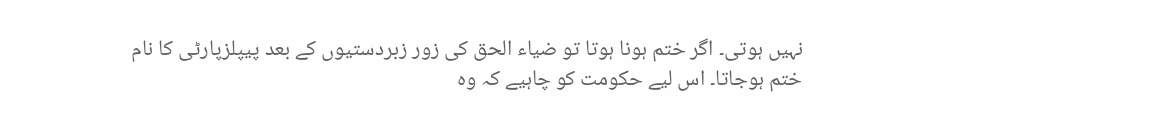نہیں ہوتی۔ اگر ختم ہونا ہوتا تو ضیاء الحق کی زور زبردستیوں کے بعد پیپلزپارٹی کا نام ختم ہوجاتا۔ اس لیے حکومت کو چاہیے کہ وہ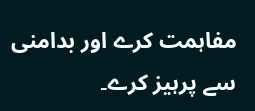مفاہمت کرے اور بدامنی سے پرہیز کرے۔